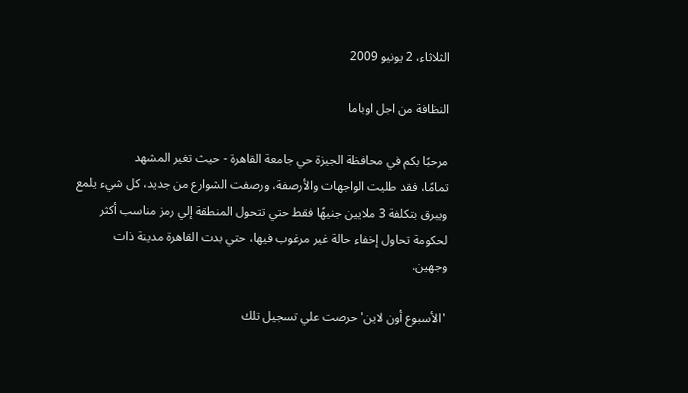الثلاثاء، 2 يونيو 2009

النظافة من اجل اوباما

مرحبًا بكم في محافظة الجيزة حي جامعة القاهرة - حيث تغير المشهد
تمامًا، فقد طليت الواجهات والأرصفة، ورصفت الشوارع من جديد، كل شيء يلمع
ويبرق بتكلفة 3 ملايين جنيهًا فقط حتي تتحول المنطقة إلي رمز مناسب أكثر
لحكومة تحاول إخفاء حالة غير مرغوب فيها، حتي بدت القاهرة مدينة ذات
وجهين.

'الأسبوع أون لاين' حرصت علي تسجيل تلك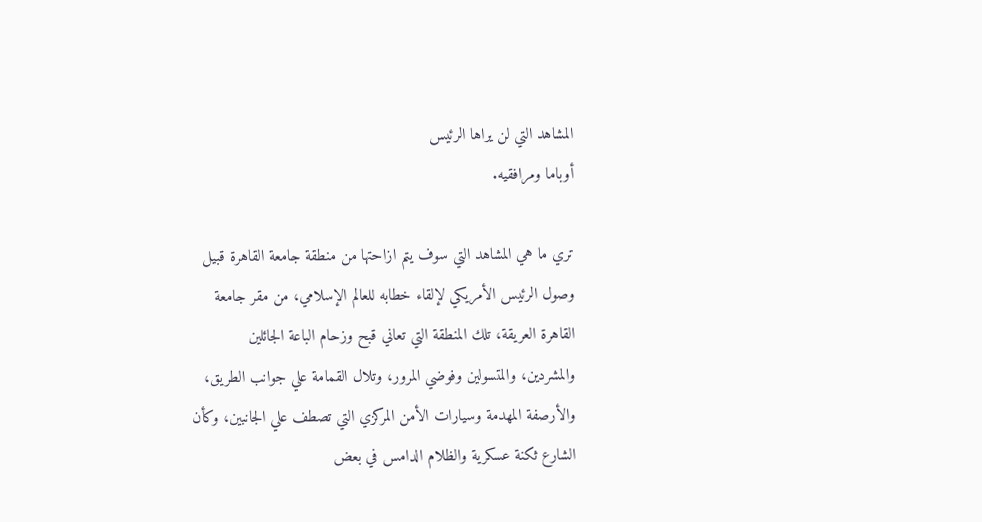المشاهد التي لن يراها الرئيس
أوباما ومرافقيه.

تري ما هي المشاهد التي سوف يتم ازاحتها من منطقة جامعة القاهرة قبيل
وصول الرئيس الأمريكي لإلقاء خطابه للعالم الإسلامي، من مقر جامعة
القاهرة العريقة، تلك المنطقة التي تعاني قبح وزحام الباعة الجائلين
والمشردين، والمتسولين وفوضي المرور، وتلال القمامة علي جوانب الطريق،
والأرصفة المهدمة وسيارات الأمن المركزي التي تصطف علي الجانبين، وكأن
الشارع ثكنة عسكرية والظلام الدامس في بعض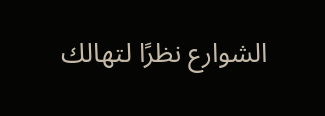الشوارع نظرًا لتهالك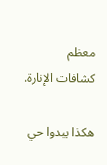معظم
كشافات الإنارة.

هكذا يبدوا حي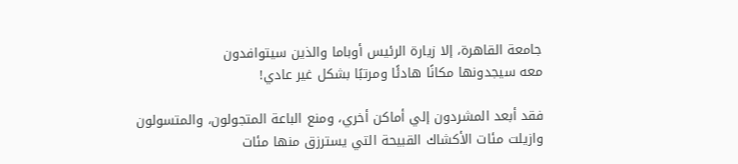جامعة القاهرة، إلا زيارة الرئيس أوباما والذين سيتوافدون
معه سيجدونها مكانًا هادئًا ومرتبًا بشكل غير عادي!

فقد أبعد المشردون إلي أماكن أخري، ومنع الباعة المتجولون، والمتسولون
وازيلت مئات الأكشاك القبيحة التي يسترزق منها مئات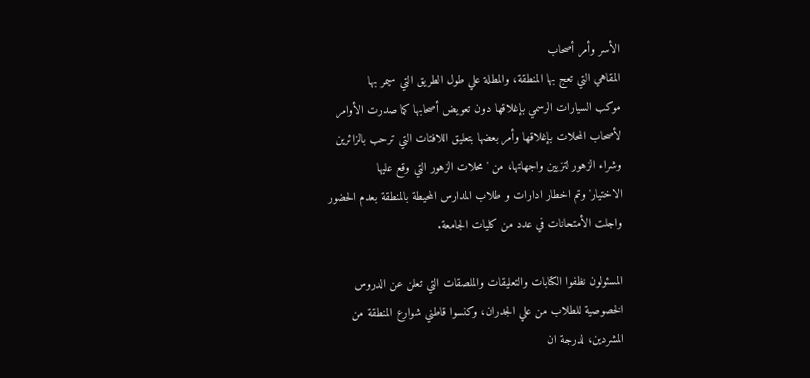الأسر وأمر أصحاب
المقاهي التي تعج بها المنطقة، والمطلة علي طول الطريق التي سيمر بها
موكب السيارات الرسمي بإغلاقها دون تعويض أصحابها كما صدرت الأوامر
لأصحاب المحلات بإغلاقها وأمر بعضها بتعليق اللافتات التي ترحب بالزائرين
وشراء الزهور لتزيين واجهاتها، من 'محلات الزهور التي وقع عليها
الاختيار'وتم اخطار ادارات و طلاب المدارس المحيطة بالمنطقة بعدم الحضور
واجلت الأمتحانات في عدد من كليات الجامعة.

المسئولون نظفوا الكتابات والتعليقات والملصقات التي تعلن عن الدروس
الخصوصية للطلاب من علي الجدران، وكنسوا قاطني شوارع المنطقة من
المشردين، لدرجة ان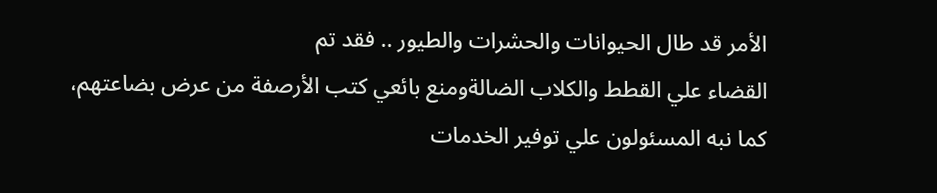الأمر قد طال الحيوانات والحشرات والطيور .. فقد تم
القضاء علي القطط والكلاب الضالةومنع بائعي كتب الأرصفة من عرض بضاعتهم،
كما نبه المسئولون علي توفير الخدمات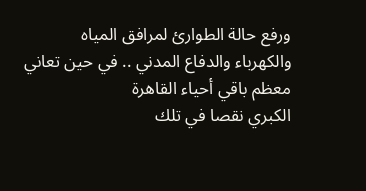ورفع حالة الطوارئ لمرافق المياه
والكهرباء والدفاع المدني .. في حين تعاني معظم باقي أحياء القاهرة
الكبري نقصا في تلك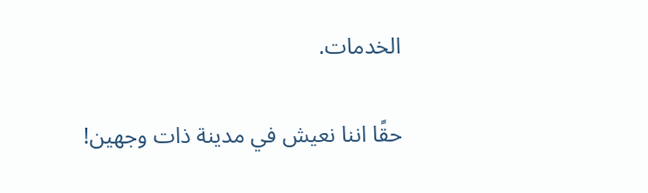الخدمات.

حقًا اننا نعيش في مدينة ذات وجهين!